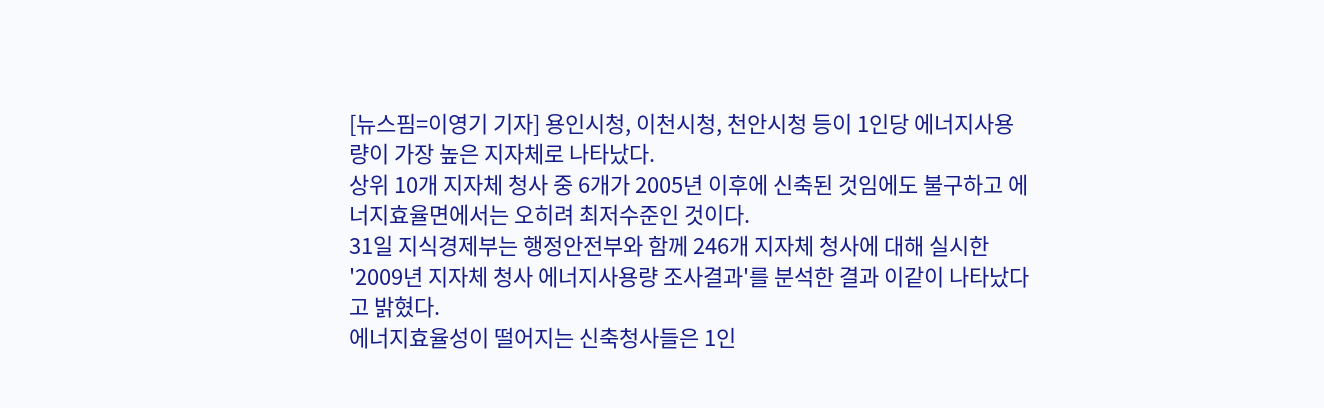[뉴스핌=이영기 기자] 용인시청, 이천시청, 천안시청 등이 1인당 에너지사용량이 가장 높은 지자체로 나타났다.
상위 10개 지자체 청사 중 6개가 2005년 이후에 신축된 것임에도 불구하고 에너지효율면에서는 오히려 최저수준인 것이다.
31일 지식경제부는 행정안전부와 함께 246개 지자체 청사에 대해 실시한 '2009년 지자체 청사 에너지사용량 조사결과'를 분석한 결과 이같이 나타났다고 밝혔다.
에너지효율성이 떨어지는 신축청사들은 1인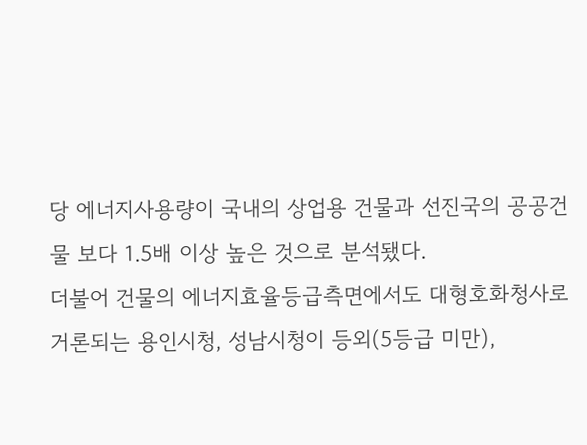당 에너지사용량이 국내의 상업용 건물과 선진국의 공공건물 보다 1.5배 이상 높은 것으로 분석됐다.
더불어 건물의 에너지효율등급측면에서도 대형호화청사로 거론되는 용인시청, 성남시청이 등외(5등급 미만),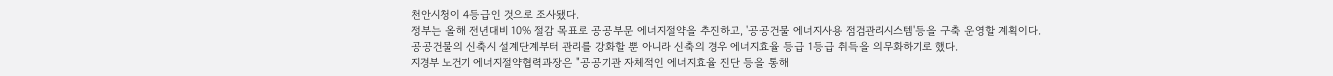천안시청이 4등급인 것으로 조사됐다.
정부는 올해 전년대비 10% 절감 목표로 공공부문 에너지절약을 추진하고, '공공건물 에너지사용 점검관리시스템'등을 구축 운영할 계획이다.
공공건물의 신축시 설계단계부터 관리를 강화할 뿐 아니라 신축의 경우 에너지효율 등급 1등급 취득을 의무화하기로 했다.
지경부 노건기 에너지절약협력과장은 "공공기관 자체적인 에너지효율 진단 등을 통해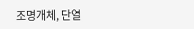조명개체, 단열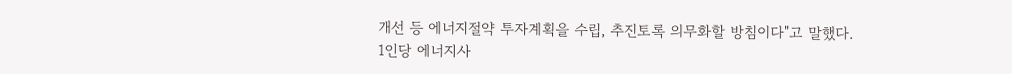개선 등 에너지절약 투자계획을 수립, 추진토록 의무화할 방침이다"고 말했다.
1인당 에너지사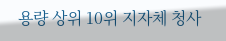용량 상위 10위 지자체 청사